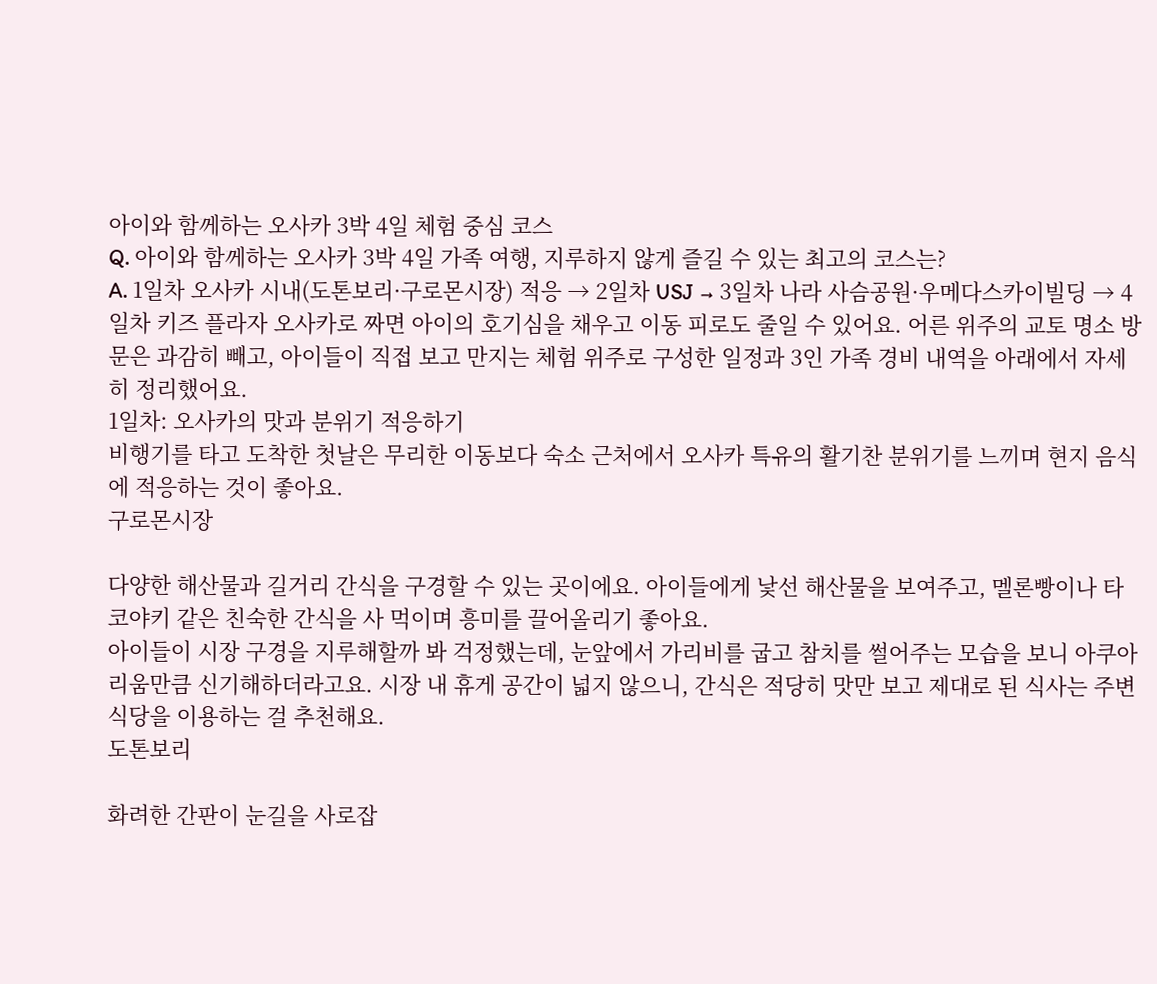아이와 함께하는 오사카 3박 4일 체험 중심 코스
Q. 아이와 함께하는 오사카 3박 4일 가족 여행, 지루하지 않게 즐길 수 있는 최고의 코스는?
A. 1일차 오사카 시내(도톤보리·구로몬시장) 적응 → 2일차 USJ → 3일차 나라 사슴공원·우메다스카이빌딩 → 4일차 키즈 플라자 오사카로 짜면 아이의 호기심을 채우고 이동 피로도 줄일 수 있어요. 어른 위주의 교토 명소 방문은 과감히 빼고, 아이들이 직접 보고 만지는 체험 위주로 구성한 일정과 3인 가족 경비 내역을 아래에서 자세히 정리했어요.
1일차: 오사카의 맛과 분위기 적응하기
비행기를 타고 도착한 첫날은 무리한 이동보다 숙소 근처에서 오사카 특유의 활기찬 분위기를 느끼며 현지 음식에 적응하는 것이 좋아요.
구로몬시장

다양한 해산물과 길거리 간식을 구경할 수 있는 곳이에요. 아이들에게 낯선 해산물을 보여주고, 멜론빵이나 타코야키 같은 친숙한 간식을 사 먹이며 흥미를 끌어올리기 좋아요.
아이들이 시장 구경을 지루해할까 봐 걱정했는데, 눈앞에서 가리비를 굽고 참치를 썰어주는 모습을 보니 아쿠아리움만큼 신기해하더라고요. 시장 내 휴게 공간이 넓지 않으니, 간식은 적당히 맛만 보고 제대로 된 식사는 주변 식당을 이용하는 걸 추천해요.
도톤보리

화려한 간판이 눈길을 사로잡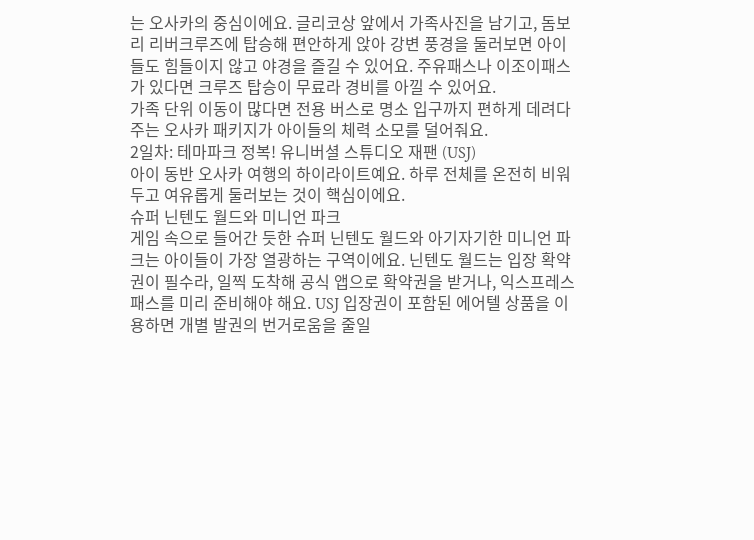는 오사카의 중심이에요. 글리코상 앞에서 가족사진을 남기고, 돔보리 리버크루즈에 탑승해 편안하게 앉아 강변 풍경을 둘러보면 아이들도 힘들이지 않고 야경을 즐길 수 있어요. 주유패스나 이조이패스가 있다면 크루즈 탑승이 무료라 경비를 아낄 수 있어요.
가족 단위 이동이 많다면 전용 버스로 명소 입구까지 편하게 데려다주는 오사카 패키지가 아이들의 체력 소모를 덜어줘요.
2일차: 테마파크 정복! 유니버셜 스튜디오 재팬 (USJ)
아이 동반 오사카 여행의 하이라이트예요. 하루 전체를 온전히 비워두고 여유롭게 둘러보는 것이 핵심이에요.
슈퍼 닌텐도 월드와 미니언 파크
게임 속으로 들어간 듯한 슈퍼 닌텐도 월드와 아기자기한 미니언 파크는 아이들이 가장 열광하는 구역이에요. 닌텐도 월드는 입장 확약권이 필수라, 일찍 도착해 공식 앱으로 확약권을 받거나, 익스프레스 패스를 미리 준비해야 해요. USJ 입장권이 포함된 에어텔 상품을 이용하면 개별 발권의 번거로움을 줄일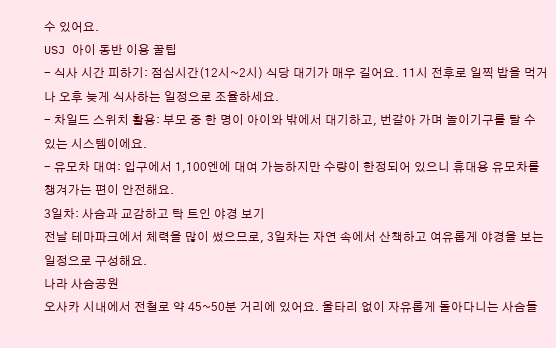수 있어요.
USJ 아이 동반 이용 꿀팁
- 식사 시간 피하기: 점심시간(12시~2시) 식당 대기가 매우 길어요. 11시 전후로 일찍 밥을 먹거나 오후 늦게 식사하는 일정으로 조율하세요.
- 차일드 스위치 활용: 부모 중 한 명이 아이와 밖에서 대기하고, 번갈아 가며 놀이기구를 탈 수 있는 시스템이에요.
- 유모차 대여: 입구에서 1,100엔에 대여 가능하지만 수량이 한정되어 있으니 휴대용 유모차를 챙겨가는 편이 안전해요.
3일차: 사슴과 교감하고 탁 트인 야경 보기
전날 테마파크에서 체력을 많이 썼으므로, 3일차는 자연 속에서 산책하고 여유롭게 야경을 보는 일정으로 구성해요.
나라 사슴공원
오사카 시내에서 전철로 약 45~50분 거리에 있어요. 울타리 없이 자유롭게 돌아다니는 사슴들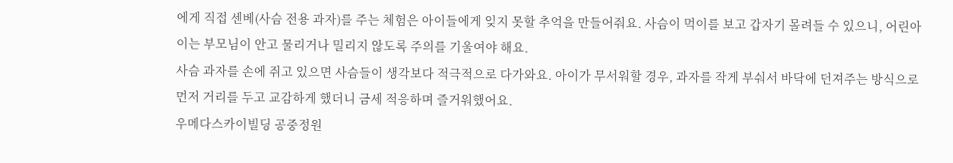에게 직접 센베(사슴 전용 과자)를 주는 체험은 아이들에게 잊지 못할 추억을 만들어줘요. 사슴이 먹이를 보고 갑자기 몰려들 수 있으니, 어린아이는 부모님이 안고 물리거나 밀리지 않도록 주의를 기울여야 해요.
사슴 과자를 손에 쥐고 있으면 사슴들이 생각보다 적극적으로 다가와요. 아이가 무서워할 경우, 과자를 작게 부숴서 바닥에 던져주는 방식으로 먼저 거리를 두고 교감하게 했더니 금세 적응하며 즐거워했어요.
우메다스카이빌딩 공중정원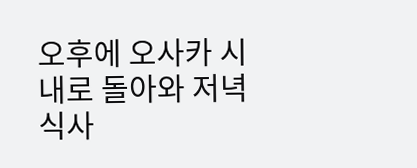오후에 오사카 시내로 돌아와 저녁 식사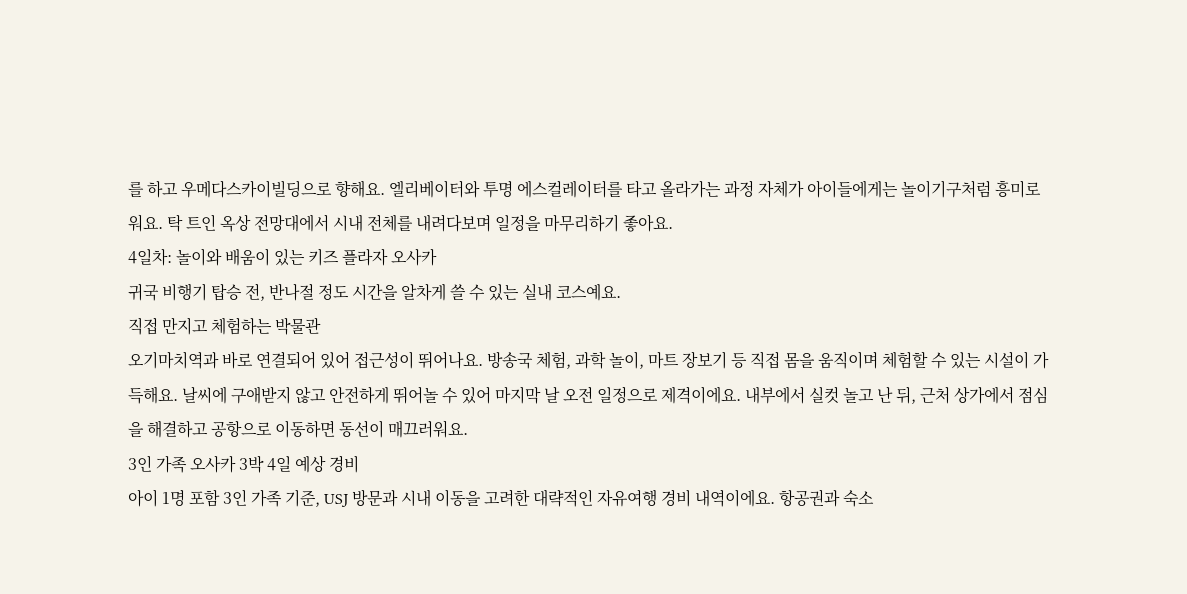를 하고 우메다스카이빌딩으로 향해요. 엘리베이터와 투명 에스컬레이터를 타고 올라가는 과정 자체가 아이들에게는 놀이기구처럼 흥미로워요. 탁 트인 옥상 전망대에서 시내 전체를 내려다보며 일정을 마무리하기 좋아요.
4일차: 놀이와 배움이 있는 키즈 플라자 오사카
귀국 비행기 탑승 전, 반나절 정도 시간을 알차게 쓸 수 있는 실내 코스예요.
직접 만지고 체험하는 박물관
오기마치역과 바로 연결되어 있어 접근성이 뛰어나요. 방송국 체험, 과학 놀이, 마트 장보기 등 직접 몸을 움직이며 체험할 수 있는 시설이 가득해요. 날씨에 구애받지 않고 안전하게 뛰어놀 수 있어 마지막 날 오전 일정으로 제격이에요. 내부에서 실컷 놀고 난 뒤, 근처 상가에서 점심을 해결하고 공항으로 이동하면 동선이 매끄러워요.
3인 가족 오사카 3박 4일 예상 경비
아이 1명 포함 3인 가족 기준, USJ 방문과 시내 이동을 고려한 대략적인 자유여행 경비 내역이에요. 항공권과 숙소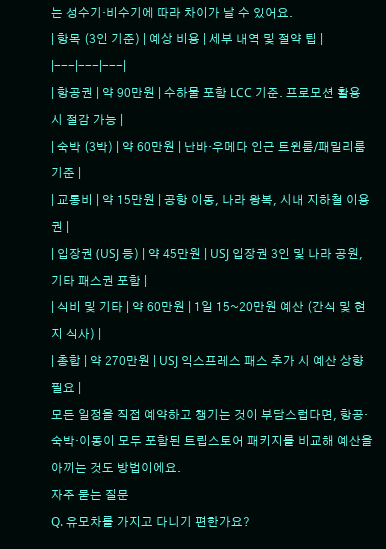는 성수기·비수기에 따라 차이가 날 수 있어요.
| 항목 (3인 기준) | 예상 비용 | 세부 내역 및 절약 팁 |
|---|---|---|
| 항공권 | 약 90만원 | 수하물 포함 LCC 기준. 프로모션 활용 시 절감 가능 |
| 숙박 (3박) | 약 60만원 | 난바·우메다 인근 트윈룸/패밀리룸 기준 |
| 교통비 | 약 15만원 | 공항 이동, 나라 왕복, 시내 지하철 이용권 |
| 입장권 (USJ 등) | 약 45만원 | USJ 입장권 3인 및 나라 공원, 기타 패스권 포함 |
| 식비 및 기타 | 약 60만원 | 1일 15~20만원 예산 (간식 및 현지 식사) |
| 총합 | 약 270만원 | USJ 익스프레스 패스 추가 시 예산 상향 필요 |
모든 일정을 직접 예약하고 챙기는 것이 부담스럽다면, 항공·숙박·이동이 모두 포함된 트립스토어 패키지를 비교해 예산을 아끼는 것도 방법이에요.
자주 묻는 질문
Q. 유모차를 가지고 다니기 편한가요?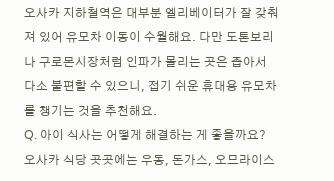오사카 지하철역은 대부분 엘리베이터가 잘 갖춰져 있어 유모차 이동이 수월해요. 다만 도톤보리나 구로몬시장처럼 인파가 몰리는 곳은 좁아서 다소 불편할 수 있으니, 접기 쉬운 휴대용 유모차를 챙기는 것을 추천해요.
Q. 아이 식사는 어떻게 해결하는 게 좋을까요?
오사카 식당 곳곳에는 우동, 돈가스, 오므라이스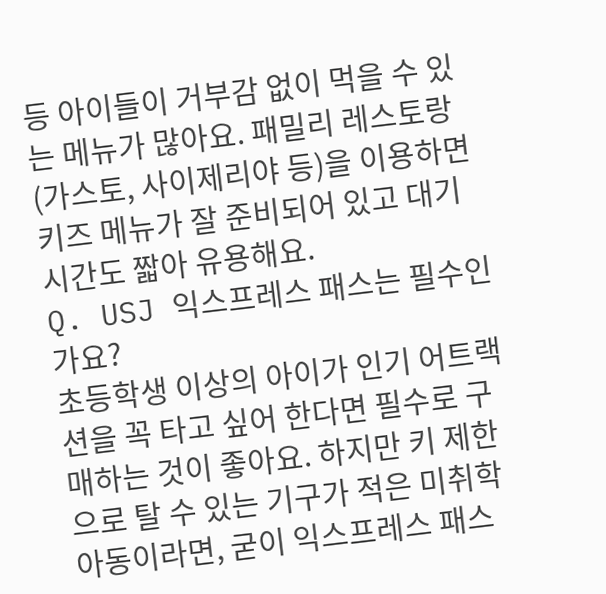등 아이들이 거부감 없이 먹을 수 있는 메뉴가 많아요. 패밀리 레스토랑(가스토, 사이제리야 등)을 이용하면 키즈 메뉴가 잘 준비되어 있고 대기 시간도 짧아 유용해요.
Q. USJ 익스프레스 패스는 필수인가요?
초등학생 이상의 아이가 인기 어트랙션을 꼭 타고 싶어 한다면 필수로 구매하는 것이 좋아요. 하지만 키 제한으로 탈 수 있는 기구가 적은 미취학 아동이라면, 굳이 익스프레스 패스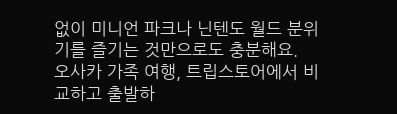없이 미니언 파크나 닌텐도 월드 분위기를 즐기는 것만으로도 충분해요.
오사카 가족 여행, 트립스토어에서 비교하고 출발하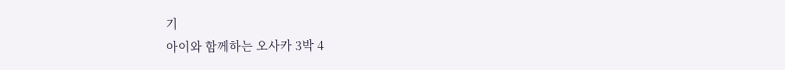기
아이와 함께하는 오사카 3박 4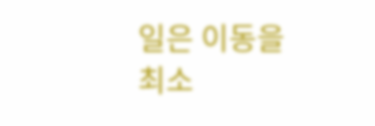일은 이동을 최소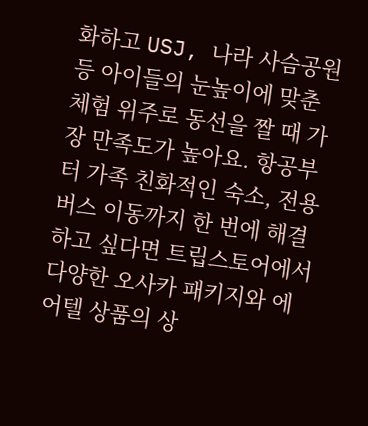화하고 USJ, 나라 사슴공원 등 아이들의 눈높이에 맞춘 체험 위주로 동선을 짤 때 가장 만족도가 높아요. 항공부터 가족 친화적인 숙소, 전용 버스 이동까지 한 번에 해결하고 싶다면 트립스토어에서 다양한 오사카 패키지와 에어텔 상품의 상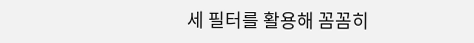세 필터를 활용해 꼼꼼히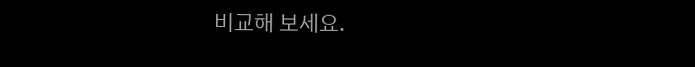비교해 보세요.